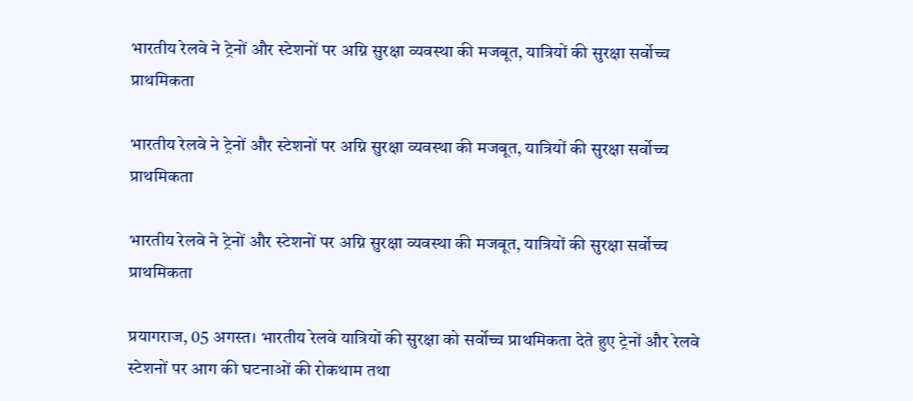भारतीय रेलवे ने ट्रेनों और स्टेशनों पर अग्नि सुरक्षा व्यवस्था की मजबूत, यात्रियों की सुरक्षा सर्वोच्च प्राथमिकता

भारतीय रेलवे ने ट्रेनों और स्टेशनों पर अग्नि सुरक्षा व्यवस्था की मजबूत, यात्रियों की सुरक्षा सर्वोच्च प्राथमिकता

भारतीय रेलवे ने ट्रेनों और स्टेशनों पर अग्नि सुरक्षा व्यवस्था की मजबूत, यात्रियों की सुरक्षा सर्वोच्च प्राथमिकता

प्रयागराज, 05 अगस्त। भारतीय रेलवे यात्रियों की सुरक्षा को सर्वोच्च प्राथमिकता देते हुए ट्रेनों और रेलवे स्टेशनों पर आग की घटनाओं की रोकथाम तथा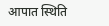आपात स्थिति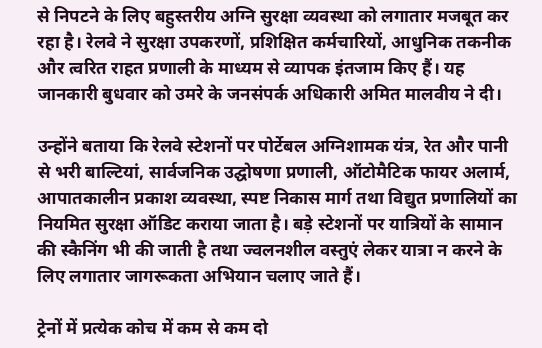से निपटने के लिए बहुस्तरीय अग्नि सुरक्षा व्यवस्था को लगातार मजबूत कर रहा है। रेलवे ने सुरक्षा उपकरणों, प्रशिक्षित कर्मचारियों, आधुनिक तकनीक और त्वरित राहत प्रणाली के माध्यम से व्यापक इंतजाम किए हैं। यह जानकारी बुधवार को उमरे के जनसंपर्क अधिकारी अमित मालवीय ने दी।

उन्होंने बताया कि रेलवे स्टेशनों पर पोर्टेबल अग्निशामक यंत्र, रेत और पानी से भरी बाल्टियां, सार्वजनिक उद्घोषणा प्रणाली, ऑटोमैटिक फायर अलार्म, आपातकालीन प्रकाश व्यवस्था, स्पष्ट निकास मार्ग तथा विद्युत प्रणालियों का नियमित सुरक्षा ऑडिट कराया जाता है। बड़े स्टेशनों पर यात्रियों के सामान की स्कैनिंग भी की जाती है तथा ज्वलनशील वस्तुएं लेकर यात्रा न करने के लिए लगातार जागरूकता अभियान चलाए जाते हैं।

ट्रेनों में प्रत्येक कोच में कम से कम दो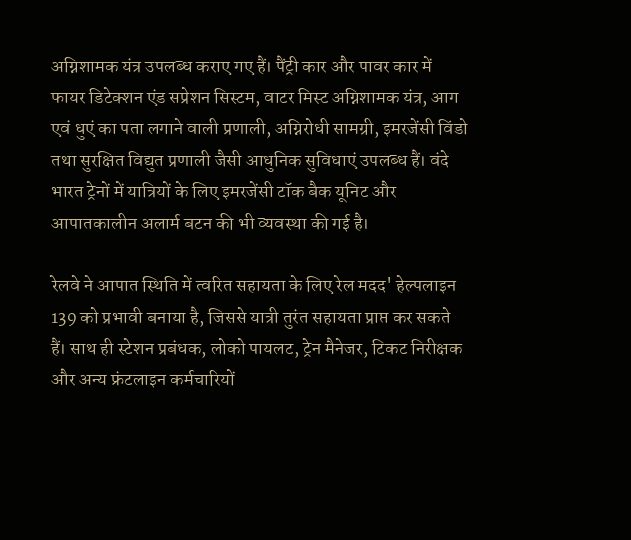अग्निशामक यंत्र उपलब्ध कराए गए हैं। पैंट्री कार और पावर कार में फायर डिटेक्शन एंड सप्रेशन सिस्टम, वाटर मिस्ट अग्निशामक यंत्र, आग एवं धुएं का पता लगाने वाली प्रणाली, अग्निरोधी सामग्री, इमरजेंसी विंडो तथा सुरक्षित विद्युत प्रणाली जैसी आधुनिक सुविधाएं उपलब्ध हैं। वंदे भारत ट्रेनों में यात्रियों के लिए इमरजेंसी टॉक बैक यूनिट और आपातकालीन अलार्म बटन की भी व्यवस्था की गई है।

रेलवे ने आपात स्थिति में त्वरित सहायता के लिए रेल मदद' हेल्पलाइन 139 को प्रभावी बनाया है, जिससे यात्री तुरंत सहायता प्राप्त कर सकते हैं। साथ ही स्टेशन प्रबंधक, लोको पायलट, ट्रेन मैनेजर, टिकट निरीक्षक और अन्य फ्रंटलाइन कर्मचारियों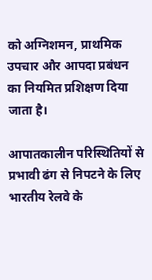को अग्निशमन, प्राथमिक उपचार और आपदा प्रबंधन का नियमित प्रशिक्षण दिया जाता है।

आपातकालीन परिस्थितियों से प्रभावी ढंग से निपटने के लिए भारतीय रेलवे के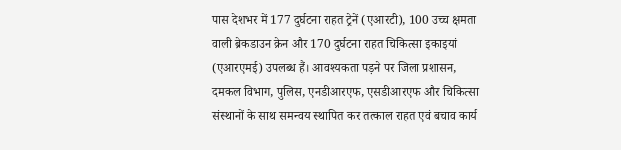पास देशभर में 177 दुर्घटना राहत ट्रेनें (एआरटी), 100 उच्च क्षमता वाली ब्रेकडाउन क्रेन और 170 दुर्घटना राहत चिकित्सा इकाइयां (एआरएमई) उपलब्ध हैं। आवश्यकता पड़ने पर जिला प्रशासन, दमकल विभाग, पुलिस, एनडीआरएफ, एसडीआरएफ और चिकित्सा संस्थानों के साथ समन्वय स्थापित कर तत्काल राहत एवं बचाव कार्य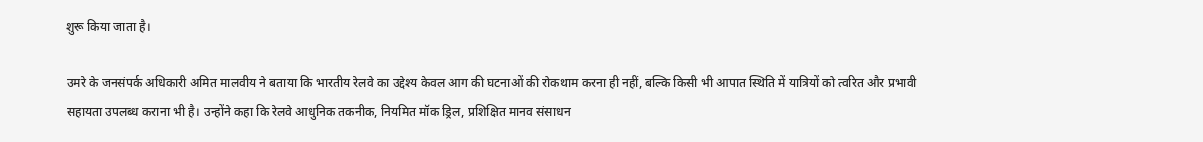शुरू किया जाता है।

उमरे के जनसंपर्क अधिकारी अमित मालवीय ने बताया कि भारतीय रेलवे का उद्देश्य केवल आग की घटनाओं की रोकथाम करना ही नहीं, बल्कि किसी भी आपात स्थिति में यात्रियों को त्वरित और प्रभावी सहायता उपलब्ध कराना भी है। उन्होंने कहा कि रेलवे आधुनिक तकनीक, नियमित मॉक ड्रिल, प्रशिक्षित मानव संसाधन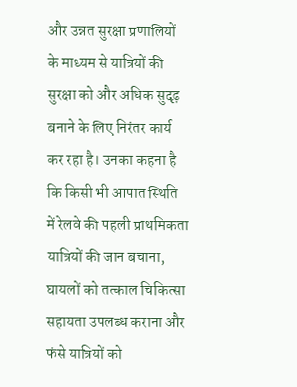और उन्नत सुरक्षा प्रणालियों के माध्यम से यात्रियों की सुरक्षा को और अधिक सुदृढ़ बनाने के लिए निरंतर कार्य कर रहा है। उनका कहना है कि किसी भी आपात स्थिति में रेलवे की पहली प्राथमिकता यात्रियों की जान बचाना, घायलों को तत्काल चिकित्सा सहायता उपलब्ध कराना और फंसे यात्रियों को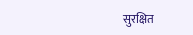सुरक्षित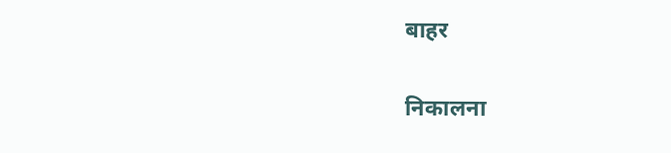बाहर

निकालना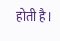होती है।